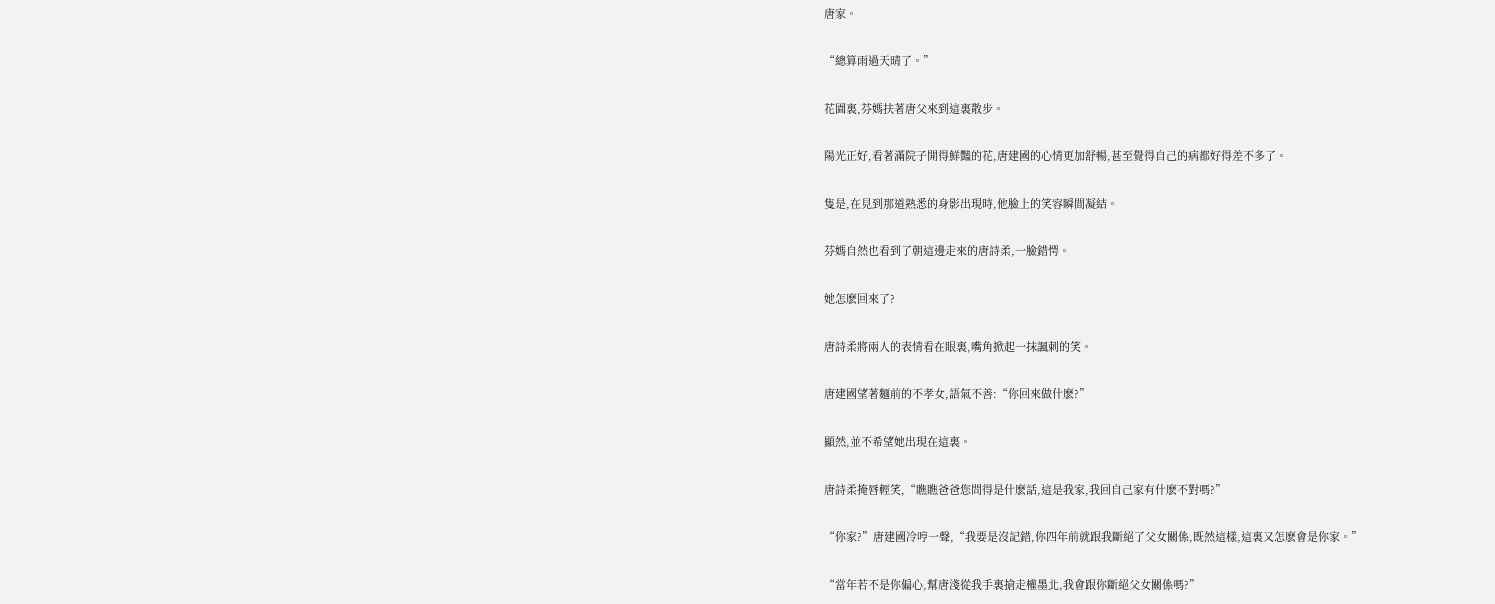唐家。

“總算雨過天晴了。”

花園裏,芬媽扶著唐父來到這裏散步。

陽光正好,看著滿院子開得鮮豔的花,唐建國的心情更加舒暢,甚至覺得自己的病都好得差不多了。

隻是,在見到那道熟悉的身影出現時,他臉上的笑容瞬間凝結。

芬媽自然也看到了朝這邊走來的唐詩柔,一臉錯愕。

她怎麽回來了?

唐詩柔將兩人的表情看在眼裏,嘴角掀起一抹諷刺的笑。

唐建國望著麵前的不孝女,語氣不善:“你回來做什麽?”

顯然,並不希望她出現在這裏。

唐詩柔掩唇輕笑,“瞧瞧爸爸您問得是什麽話,這是我家,我回自己家有什麽不對嗎?”

“你家?”唐建國冷哼一聲,“我要是沒記錯,你四年前就跟我斷絕了父女關係,既然這樣,這裏又怎麽會是你家。”

“當年若不是你偏心,幫唐淺從我手裏搶走權墨北,我會跟你斷絕父女關係嗎?”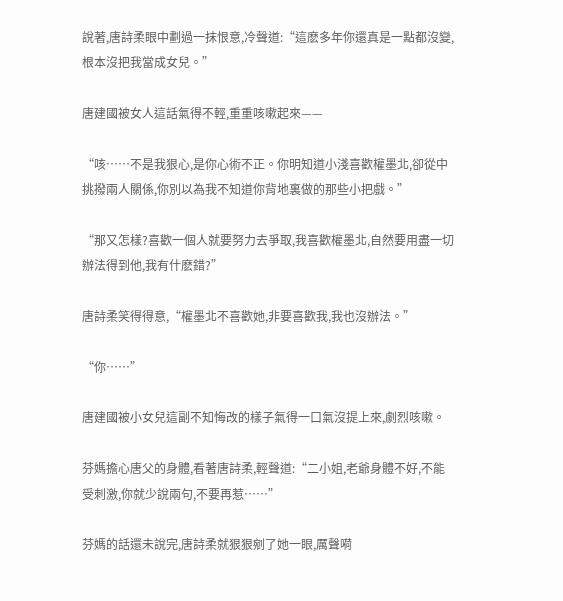說著,唐詩柔眼中劃過一抹恨意,冷聲道:“這麽多年你還真是一點都沒變,根本沒把我當成女兒。”

唐建國被女人這話氣得不輕,重重咳嗽起來——

“咳……不是我狠心,是你心術不正。你明知道小淺喜歡權墨北,卻從中挑撥兩人關係,你別以為我不知道你背地裏做的那些小把戲。”

“那又怎樣?喜歡一個人就要努力去爭取,我喜歡權墨北,自然要用盡一切辦法得到他,我有什麽錯?”

唐詩柔笑得得意,“權墨北不喜歡她,非要喜歡我,我也沒辦法。”

“你……”

唐建國被小女兒這副不知悔改的樣子氣得一口氣沒提上來,劇烈咳嗽。

芬媽擔心唐父的身體,看著唐詩柔,輕聲道:“二小姐,老爺身體不好,不能受刺激,你就少說兩句,不要再惹……”

芬媽的話還未說完,唐詩柔就狠狠剜了她一眼,厲聲嗬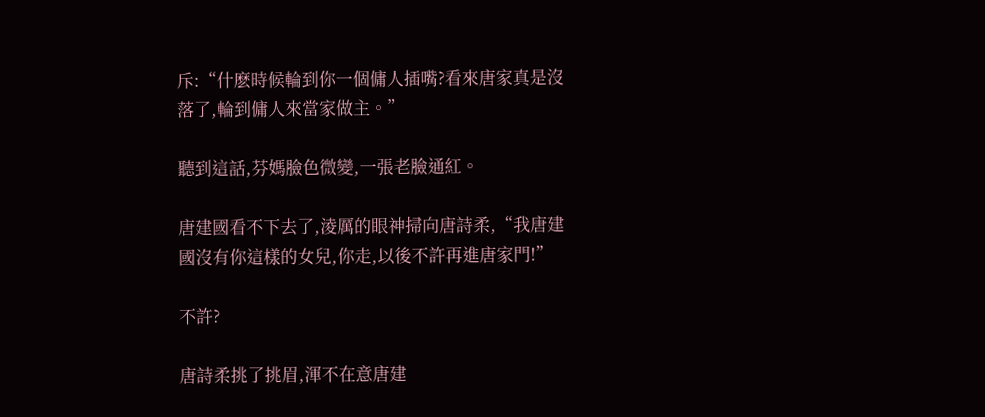斥:“什麽時候輪到你一個傭人插嘴?看來唐家真是沒落了,輪到傭人來當家做主。”

聽到這話,芬媽臉色微變,一張老臉通紅。

唐建國看不下去了,淩厲的眼神掃向唐詩柔,“我唐建國沒有你這樣的女兒,你走,以後不許再進唐家門!”

不許?

唐詩柔挑了挑眉,渾不在意唐建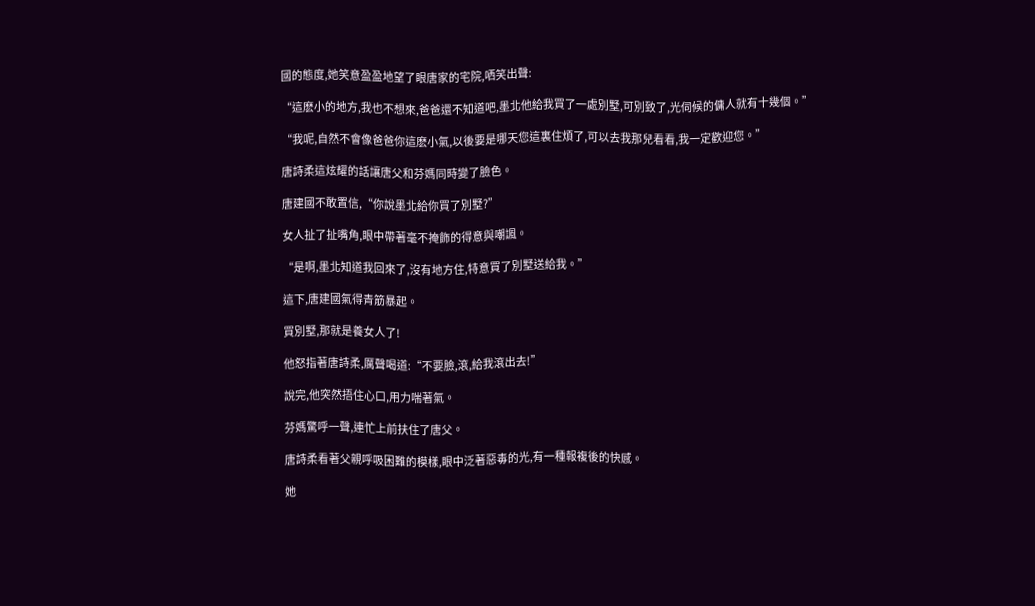國的態度,她笑意盈盈地望了眼唐家的宅院,哂笑出聲:

“這麽小的地方,我也不想來,爸爸還不知道吧,墨北他給我買了一處別墅,可別致了,光伺候的傭人就有十幾個。”

“我呢,自然不會像爸爸你這麽小氣,以後要是哪天您這裏住煩了,可以去我那兒看看,我一定歡迎您。”

唐詩柔這炫耀的話讓唐父和芬媽同時變了臉色。

唐建國不敢置信,“你說墨北給你買了別墅?”

女人扯了扯嘴角,眼中帶著毫不掩飾的得意與嘲諷。

“是啊,墨北知道我回來了,沒有地方住,特意買了別墅送給我。”

這下,唐建國氣得青筋暴起。

買別墅,那就是養女人了!

他怒指著唐詩柔,厲聲喝道:“不要臉,滾,給我滾出去!”

說完,他突然捂住心口,用力喘著氣。

芬媽驚呼一聲,連忙上前扶住了唐父。

唐詩柔看著父親呼吸困難的模樣,眼中泛著惡毒的光,有一種報複後的快感。

她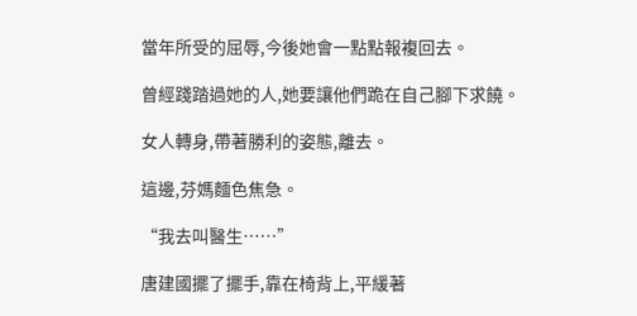當年所受的屈辱,今後她會一點點報複回去。

曾經踐踏過她的人,她要讓他們跪在自己腳下求饒。

女人轉身,帶著勝利的姿態,離去。

這邊,芬媽麵色焦急。

“我去叫醫生……”

唐建國擺了擺手,靠在椅背上,平緩著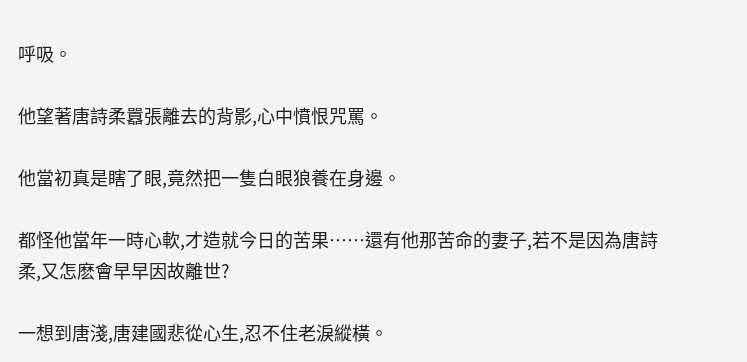呼吸。

他望著唐詩柔囂張離去的背影,心中憤恨咒罵。

他當初真是瞎了眼,竟然把一隻白眼狼養在身邊。

都怪他當年一時心軟,才造就今日的苦果……還有他那苦命的妻子,若不是因為唐詩柔,又怎麽會早早因故離世?

一想到唐淺,唐建國悲從心生,忍不住老淚縱橫。